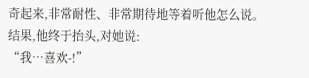奇起来,非常耐性、非常期待地等着听他怎么说。
结果,他终于抬头,对她说:
“我…喜欢-!”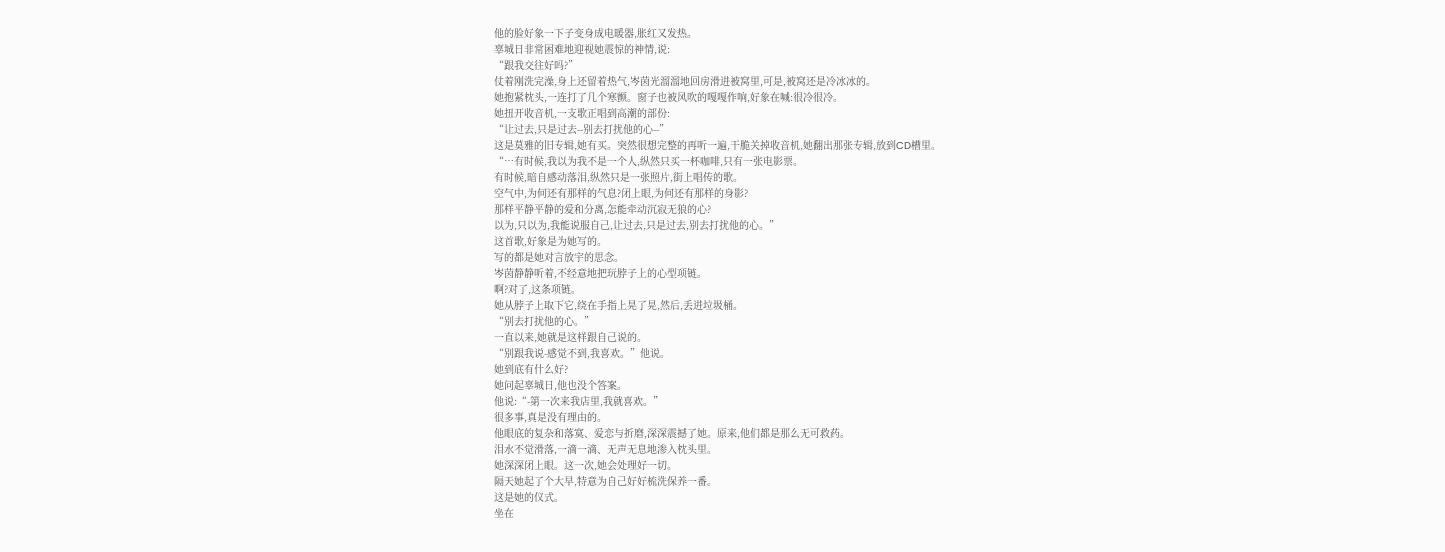他的脸好象一下子变身成电暖器,胀红又发热。
辜城日非常困难地迎视她震惊的神情,说:
“跟我交往好吗?”
仗着刚洗完澡,身上还留着热气,岑茵光溜溜地回房滑进被窝里,可是,被窝还是冷冰冰的。
她抱紧枕头,一连打了几个寒颤。窗子也被风吹的嘎嘎作响,好象在喊:很冷很冷。
她扭开收音机,一支歌正唱到高潮的部份:
“让过去,只是过去--别去打扰他的心--”
这是莫雅的旧专辑,她有买。突然很想完整的再听一遍,干脆关掉收音机,她翻出那张专辑,放到CD槽里。
“…有时候,我以为我不是一个人,纵然只买一杯咖啡,只有一张电影票。
有时候,暗自感动落泪,纵然只是一张照片,街上唱传的歌。
空气中,为何还有那样的气息?闭上眼,为何还有那样的身影?
那样平静平静的爱和分离,怎能牵动沉寂无狼的心?
以为,只以为,我能说服自己,让过去,只是过去,别去打扰他的心。”
这首歌,好象是为她写的。
写的都是她对言放宇的思念。
岑茵静静听着,不经意地把玩脖子上的心型项链。
啊?对了,这条项链。
她从脖子上取下它,绕在手指上晃了晃,然后,丢进垃圾桶。
“别去打扰他的心。”
一直以来,她就是这样跟自己说的。
“别跟我说-感觉不到,我喜欢。”他说。
她到底有什么好?
她问起辜城日,他也没个答案。
他说:“-第一次来我店里,我就喜欢。”
很多事,真是没有理由的。
他眼底的复杂和落寞、爱恋与折磨,深深震撼了她。原来,他们都是那么无可救药。
泪水不觉滑落,一滴一滴、无声无息地渗入枕头里。
她深深闭上眼。这一次,她会处理好一切。
隔天她起了个大早,特意为自己好好梳洗保养一番。
这是她的仪式。
坐在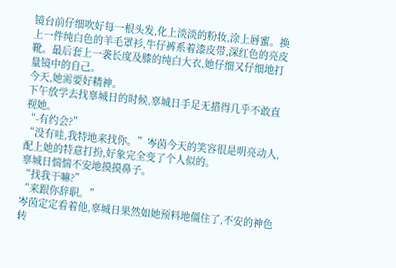镜台前仔细吹好每一根头发,化上淡淡的粉妆,涂上唇蜜。换上一件纯白色的羊毛罩衫,牛仔裤系着漆皮带,深红色的亮皮靴。最后套上一袭长度及膝的纯白大衣,她仔细又仔细地打量镜中的自己。
今天,她需要好精神。
下午放学去找辜城日的时候,辜城日手足无措得几乎不敢直视她。
“-有约会?”
“没有哇,我特地来找你。”岑茵今天的笑容很是明亮动人,配上她的特意打扮,好象完全变了个人似的。
辜城日惴惴不安地摸摸鼻子。
“找我干嘛?”
“来跟你辞职。”
岑茵定定看着他,辜城日果然如她预料地僵住了,不安的神色转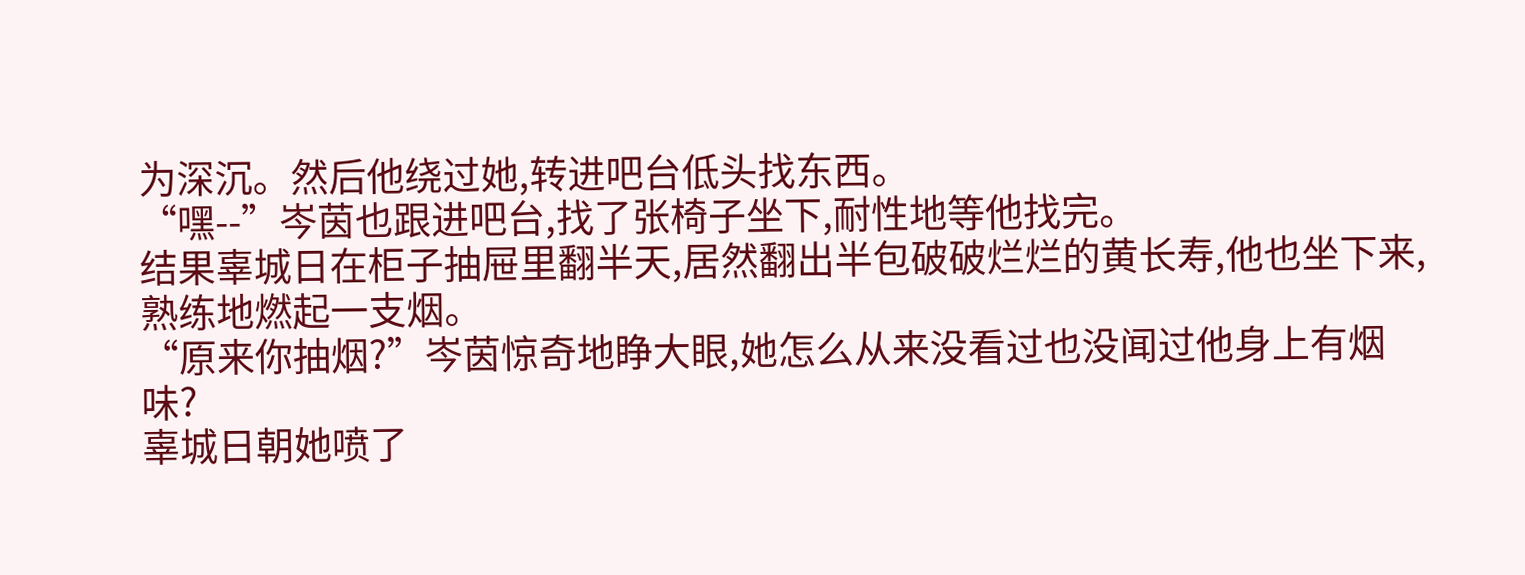为深沉。然后他绕过她,转进吧台低头找东西。
“嘿--”岑茵也跟进吧台,找了张椅子坐下,耐性地等他找完。
结果辜城日在柜子抽屉里翻半天,居然翻出半包破破烂烂的黄长寿,他也坐下来,熟练地燃起一支烟。
“原来你抽烟?”岑茵惊奇地睁大眼,她怎么从来没看过也没闻过他身上有烟味?
辜城日朝她喷了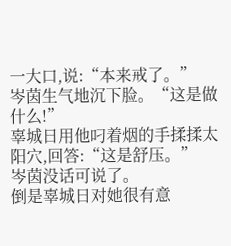一大口,说:“本来戒了。”
岑茵生气地沉下脸。“这是做什么!”
辜城日用他叼着烟的手揉揉太阳穴,回答:“这是舒压。”
岑茵没话可说了。
倒是辜城日对她很有意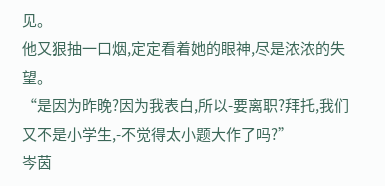见。
他又狠抽一口烟,定定看着她的眼神,尽是浓浓的失望。
“是因为昨晚?因为我表白,所以-要离职?拜托,我们又不是小学生,-不觉得太小题大作了吗?”
岑茵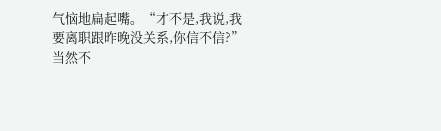气恼地扁起嘴。“才不是,我说,我要离职跟昨晚没关系,你信不信?”
当然不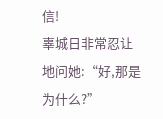信!
辜城日非常忍让地问她:“好,那是为什么?”